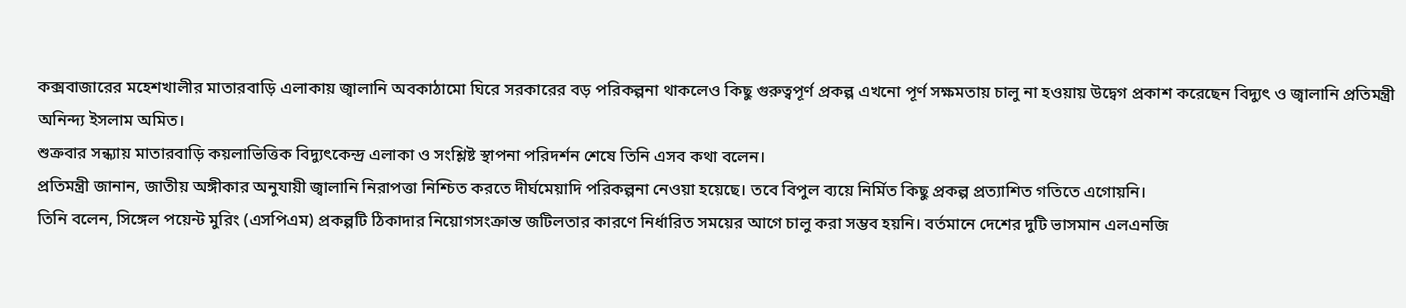কক্সবাজারের মহেশখালীর মাতারবাড়ি এলাকায় জ্বালানি অবকাঠামো ঘিরে সরকারের বড় পরিকল্পনা থাকলেও কিছু গুরুত্বপূর্ণ প্রকল্প এখনো পূর্ণ সক্ষমতায় চালু না হওয়ায় উদ্বেগ প্রকাশ করেছেন বিদ্যুৎ ও জ্বালানি প্রতিমন্ত্রী অনিন্দ্য ইসলাম অমিত।
শুক্রবার সন্ধ্যায় মাতারবাড়ি কয়লাভিত্তিক বিদ্যুৎকেন্দ্র এলাকা ও সংশ্লিষ্ট স্থাপনা পরিদর্শন শেষে তিনি এসব কথা বলেন।
প্রতিমন্ত্রী জানান, জাতীয় অঙ্গীকার অনুযায়ী জ্বালানি নিরাপত্তা নিশ্চিত করতে দীর্ঘমেয়াদি পরিকল্পনা নেওয়া হয়েছে। তবে বিপুল ব্যয়ে নির্মিত কিছু প্রকল্প প্রত্যাশিত গতিতে এগোয়নি।
তিনি বলেন, সিঙ্গেল পয়েন্ট মুরিং (এসপিএম) প্রকল্পটি ঠিকাদার নিয়োগসংক্রান্ত জটিলতার কারণে নির্ধারিত সময়ের আগে চালু করা সম্ভব হয়নি। বর্তমানে দেশের দুটি ভাসমান এলএনজি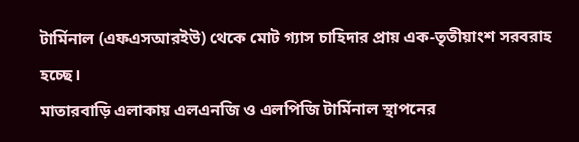টার্মিনাল (এফএসআরইউ) থেকে মোট গ্যাস চাহিদার প্রায় এক-তৃতীয়াংশ সরবরাহ হচ্ছে।
মাতারবাড়ি এলাকায় এলএনজি ও এলপিজি টার্মিনাল স্থাপনের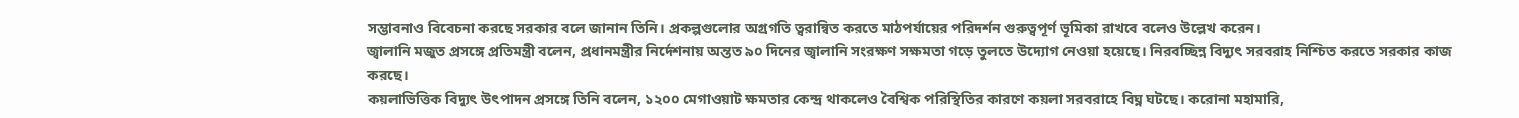সম্ভাবনাও বিবেচনা করছে সরকার বলে জানান তিনি। প্রকল্পগুলোর অগ্রগতি ত্বরান্বিত করতে মাঠপর্যায়ের পরিদর্শন গুরুত্বপূর্ণ ভূমিকা রাখবে বলেও উল্লেখ করেন।
জ্বালানি মজুত প্রসঙ্গে প্রতিমন্ত্রী বলেন, প্রধানমন্ত্রীর নির্দেশনায় অন্তত ৯০ দিনের জ্বালানি সংরক্ষণ সক্ষমতা গড়ে তুলতে উদ্যোগ নেওয়া হয়েছে। নিরবচ্ছিন্ন বিদ্যুৎ সরবরাহ নিশ্চিত করতে সরকার কাজ করছে।
কয়লাভিত্তিক বিদ্যুৎ উৎপাদন প্রসঙ্গে তিনি বলেন, ১২০০ মেগাওয়াট ক্ষমতার কেন্দ্র থাকলেও বৈশ্বিক পরিস্থিতির কারণে কয়লা সরবরাহে বিঘ্ন ঘটছে। করোনা মহামারি,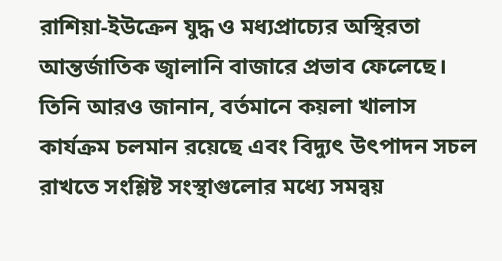রাশিয়া-ইউক্রেন যুদ্ধ ও মধ্যপ্রাচ্যের অস্থিরতা আন্তর্জাতিক জ্বালানি বাজারে প্রভাব ফেলেছে।
তিনি আরও জানান, বর্তমানে কয়লা খালাস কার্যক্রম চলমান রয়েছে এবং বিদ্যুৎ উৎপাদন সচল রাখতে সংশ্লিষ্ট সংস্থাগুলোর মধ্যে সমন্বয়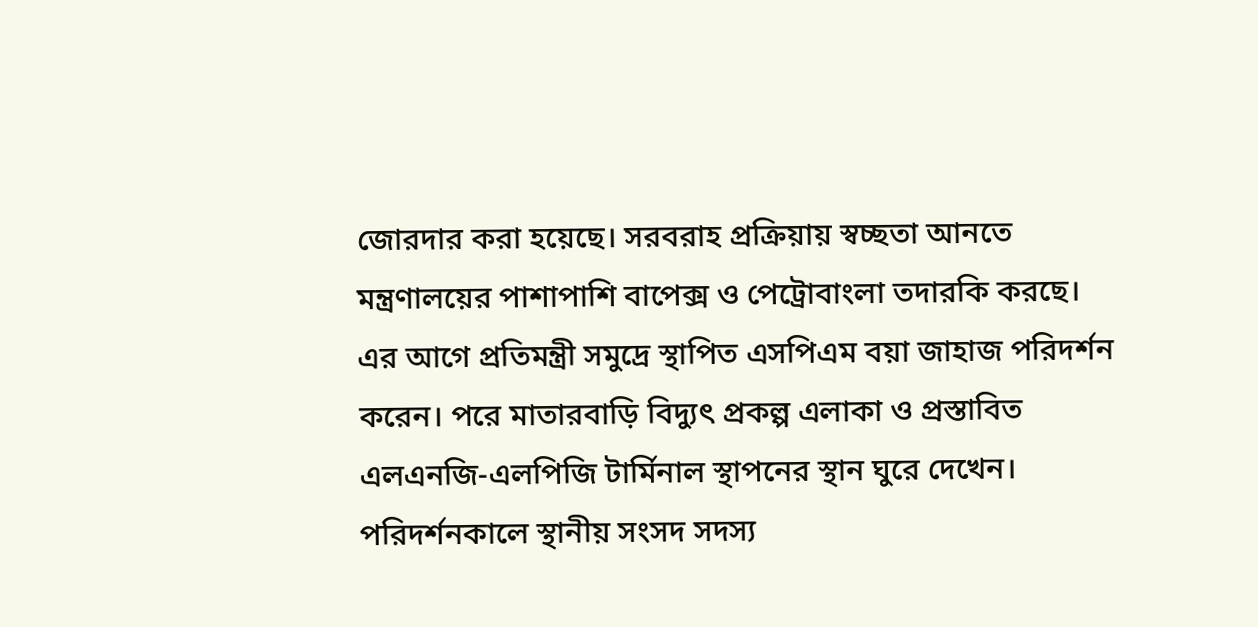জোরদার করা হয়েছে। সরবরাহ প্রক্রিয়ায় স্বচ্ছতা আনতে মন্ত্রণালয়ের পাশাপাশি বাপেক্স ও পেট্রোবাংলা তদারকি করছে।
এর আগে প্রতিমন্ত্রী সমুদ্রে স্থাপিত এসপিএম বয়া জাহাজ পরিদর্শন করেন। পরে মাতারবাড়ি বিদ্যুৎ প্রকল্প এলাকা ও প্রস্তাবিত এলএনজি-এলপিজি টার্মিনাল স্থাপনের স্থান ঘুরে দেখেন।
পরিদর্শনকালে স্থানীয় সংসদ সদস্য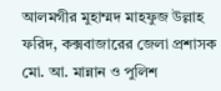আলমগীর মুহাম্মদ মাহফুজ উল্লাহ ফরিদ, কক্সবাজারের জেলা প্রশাসক মো. আ. মান্নান ও পুলিশ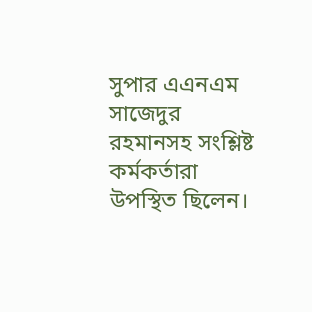সুপার এএনএম সাজেদুর রহমানসহ সংশ্লিষ্ট কর্মকর্তারা উপস্থিত ছিলেন।